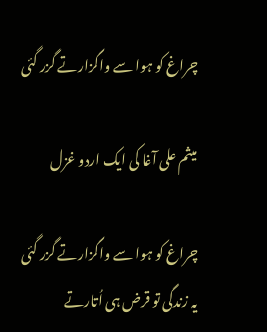چراغ کو ہوا سے واگزارتے گزر گئی

میثم علی آغا کی ایک اردو غزل

چراغ کو ہوا سے واگزارتے گزر گئی
یہ زندگی تو قرض ہی اُتارتے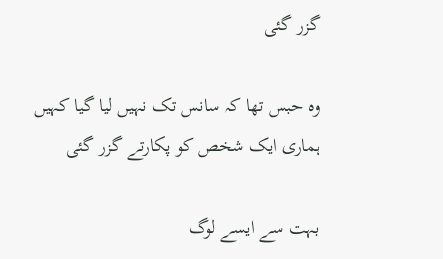گزر گئی

وہ حبس تھا کہ سانس تک نہیں لیا گیا کہیں
ہماری ایک شخص کو پکارتے گزر گئی

بہت سے ایسے لوگ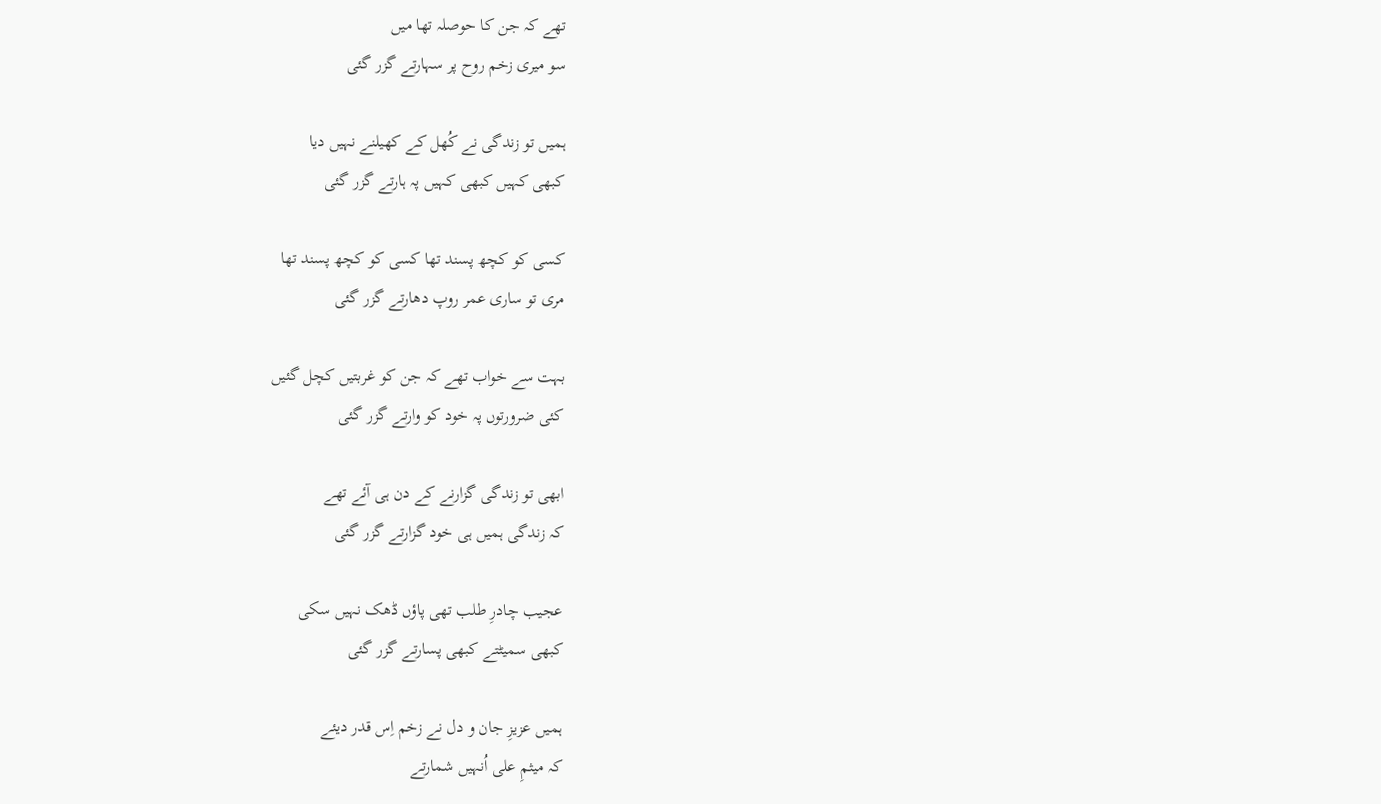تھے کہ جن کا حوصلہ تھا میں
سو میری زخم روح پر سہارتے گزر گئی

ہمیں تو زندگی نے کُھل کے کھیلنے نہیں دیا
کبھی کہیں کبھی کہیں پہ ہارتے گزر گئی

کسی کو کچھ پسند تھا کسی کو کچھ پسند تھا
مری تو ساری عمر روپ دھارتے گزر گئی

بہت سے خواب تھے کہ جن کو غربتیں کچل گئیں
کئی ضرورتوں پہ خود کو وارتے گزر گئی

ابھی تو زندگی گزارنے کے دن ہی آئے تھے
کہ زندگی ہمیں ہی خود گزارتے گزر گئی

عجیب چادرِ طلب تھی پاؤں ڈھک نہیں سکی
کبھی سمیٹتے کبھی پسارتے گزر گئی

ہمیں عزیزِ جان و دل نے زخم اِس قدر دیئے
کہ میثمِ علی اُنہیں شمارتے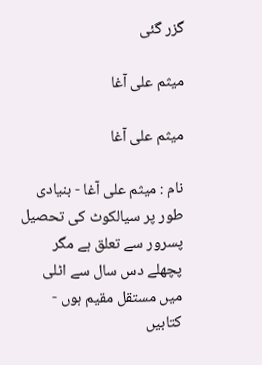گزر گئی

میثم علی آغا

میثم علی آغا

نام : میثم علی آغا - بنیادی طور پر سیالکوٹ کی تحصیل پسرور سے تعلق ہے مگر پچھلے دس سال سے اٹلی میں مستقل مقیم ہوں - کتابیں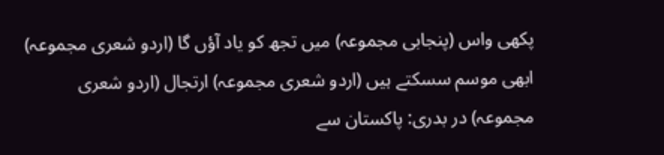پکھی واس (پنجابی مجموعہ) میں تجھ کو یاد آؤں گا (اردو شعری مجموعہ) ابھی موسم سسکتے ہیں (اردو شعری مجموعہ) ارتجال (اردو شعری مجموعہ) در بدری: پاکستان سے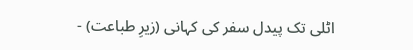اٹلی تک پیدل سفر کی کہانی (زیرِ طباعت) -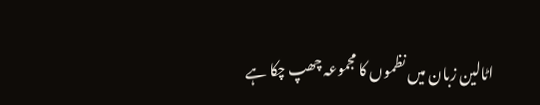اٹالین زبان میں نظموں کا مجموعہ چھپ چکا ہے